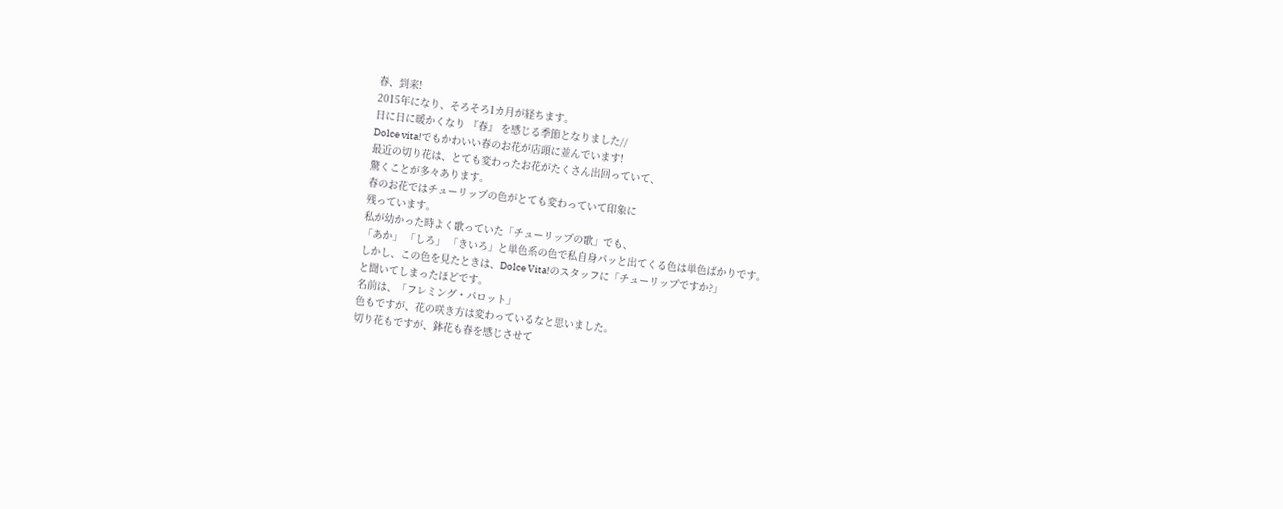春、到来!
2015年になり、そろそろ1カ月が経ちます。
日に日に暖かくなり 『春』 を感じる季節となりました//
Dolce vita!でもかわいい春のお花が店頭に並んでいます!
最近の切り花は、とても変わったお花がたくさん出回っていて、
驚くことが多々あります。
春のお花ではチューリップの色がとても変わっていて印象に
残っています。
私が幼かった時よく歌っていた「チューリップの歌」でも、
「あか」 「しろ」 「きいろ」と単色系の色で私自身パッと出てくる色は単色ばかりです。
しかし、この色を見たときは、Dolce Vita!のスタッフに「チューリップですか?」
と聞いてしまったほどです。
名前は、「フレミング・パロット」
色もですが、花の咲き方は変わっているなと思いました。
切り花もですが、鉢花も春を感じさせて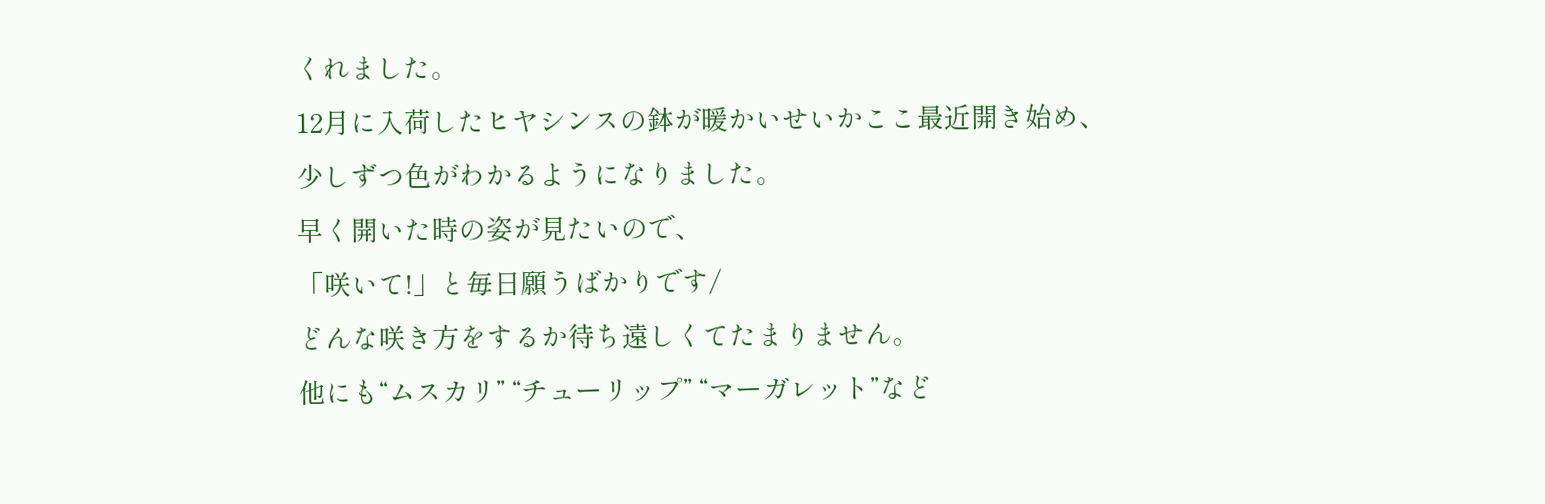くれました。
12月に入荷したヒヤシンスの鉢が暖かいせいかここ最近開き始め、
少しずつ色がわかるようになりました。
早く開いた時の姿が見たいので、
「咲いて!」と毎日願うばかりです/
どんな咲き方をするか待ち遠しくてたまりません。
他にも“ムスカリ” “チューリップ” “マーガレット”など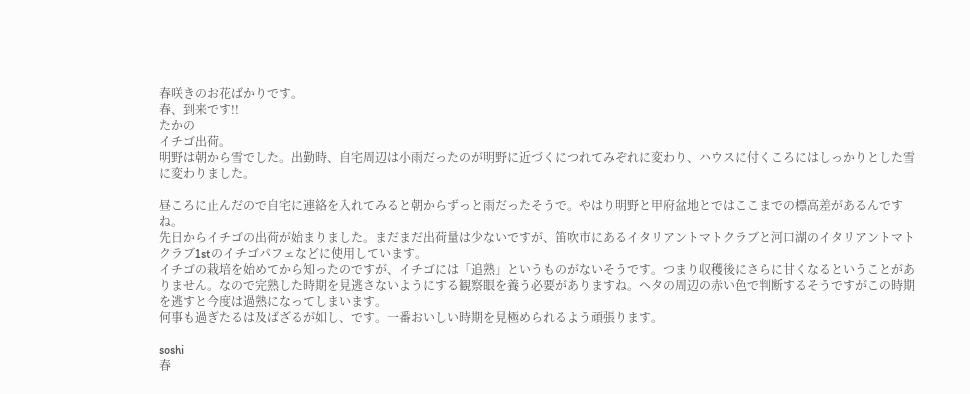春咲きのお花ばかりです。
春、到来です!!
たかの
イチゴ出荷。
明野は朝から雪でした。出勤時、自宅周辺は小雨だったのが明野に近づくにつれてみぞれに変わり、ハウスに付くころにはしっかりとした雪に変わりました。

昼ころに止んだので自宅に連絡を入れてみると朝からずっと雨だったそうで。やはり明野と甲府盆地とではここまでの標高差があるんですね。
先日からイチゴの出荷が始まりました。まだまだ出荷量は少ないですが、笛吹市にあるイタリアントマトクラブと河口湖のイタリアントマトクラブ1stのイチゴパフェなどに使用しています。
イチゴの栽培を始めてから知ったのですが、イチゴには「追熟」というものがないそうです。つまり収穫後にさらに甘くなるということがありません。なので完熟した時期を見逃さないようにする観察眼を養う必要がありますね。ヘタの周辺の赤い色で判断するそうですがこの時期を逃すと今度は過熟になってしまいます。
何事も過ぎたるは及ばざるが如し、です。一番おいしい時期を見極められるよう頑張ります。

soshi
春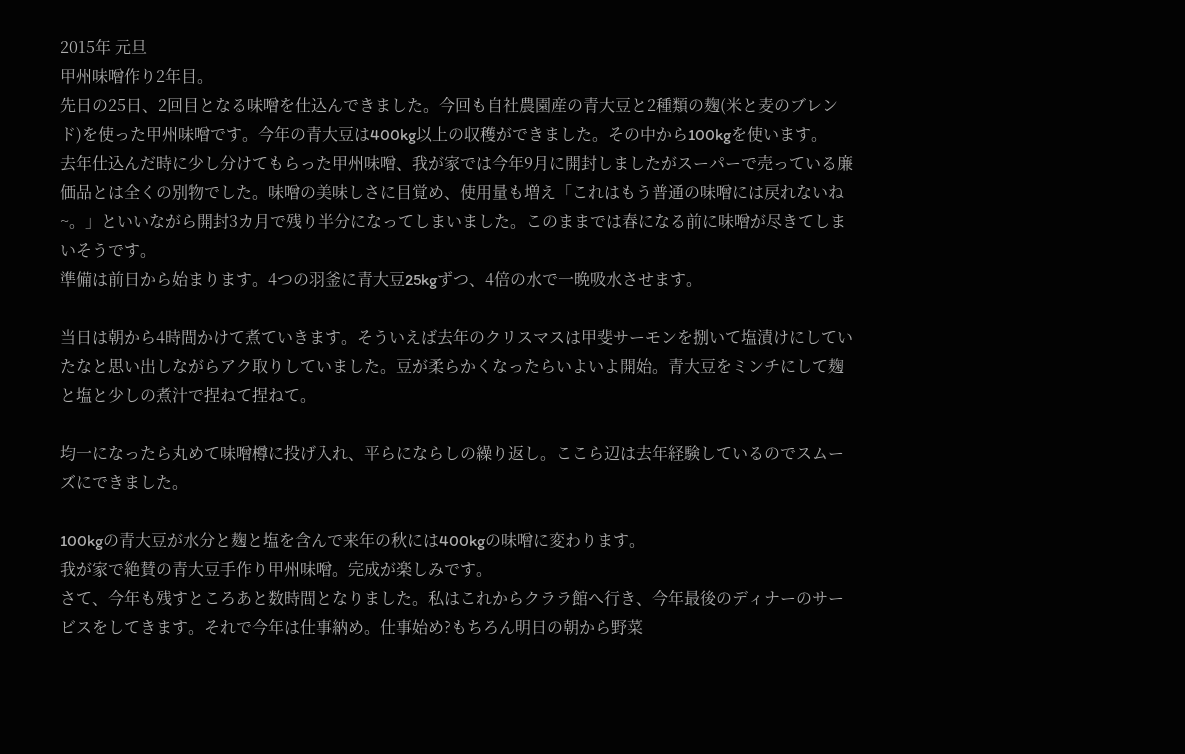2015年 元旦
甲州味噌作り2年目。
先日の25日、2回目となる味噌を仕込んできました。今回も自社農園産の青大豆と2種類の麹(米と麦のブレンド)を使った甲州味噌です。今年の青大豆は400kg以上の収穫ができました。その中から100kgを使います。
去年仕込んだ時に少し分けてもらった甲州味噌、我が家では今年9月に開封しましたがスーパーで売っている廉価品とは全くの別物でした。味噌の美味しさに目覚め、使用量も増え「これはもう普通の味噌には戻れないね~。」といいながら開封3カ月で残り半分になってしまいました。このままでは春になる前に味噌が尽きてしまいそうです。
準備は前日から始まります。4つの羽釜に青大豆25kgずつ、4倍の水で一晩吸水させます。

当日は朝から4時間かけて煮ていきます。そういえば去年のクリスマスは甲斐サーモンを捌いて塩漬けにしていたなと思い出しながらアク取りしていました。豆が柔らかくなったらいよいよ開始。青大豆をミンチにして麹と塩と少しの煮汁で捏ねて捏ねて。

均一になったら丸めて味噌樽に投げ入れ、平らにならしの繰り返し。ここら辺は去年経験しているのでスムーズにできました。

100kgの青大豆が水分と麹と塩を含んで来年の秋には400kgの味噌に変わります。
我が家で絶賛の青大豆手作り甲州味噌。完成が楽しみです。
さて、今年も残すところあと数時間となりました。私はこれからクララ館へ行き、今年最後のディナーのサービスをしてきます。それで今年は仕事納め。仕事始め?もちろん明日の朝から野菜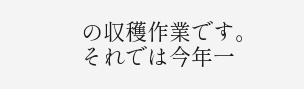の収穫作業です。
それでは今年一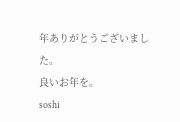年ありがとうございました。
良いお年を。
soshi